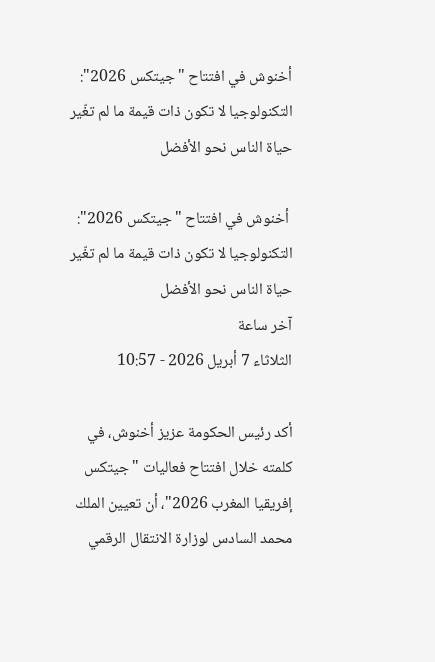أخنوش في افتتاح "جيتكس 2026": التكنولوجيا لا تكون ذات قيمة ما لم تغّير حياة الناس نحو الأفضل

 أخنوش في افتتاح "جيتكس 2026": التكنولوجيا لا تكون ذات قيمة ما لم تغّير حياة الناس نحو الأفضل
آخر ساعة
الثلاثاء 7 أبريل 2026 - 10:57

أكد رئيس الحكومة عزيز أخنوش، في كلمته خلال افتتاح فعاليات "جيتكس إفريقيا المغرب 2026"، أن تعيين الملك محمد السادس لوزارة الانتقال الرقمي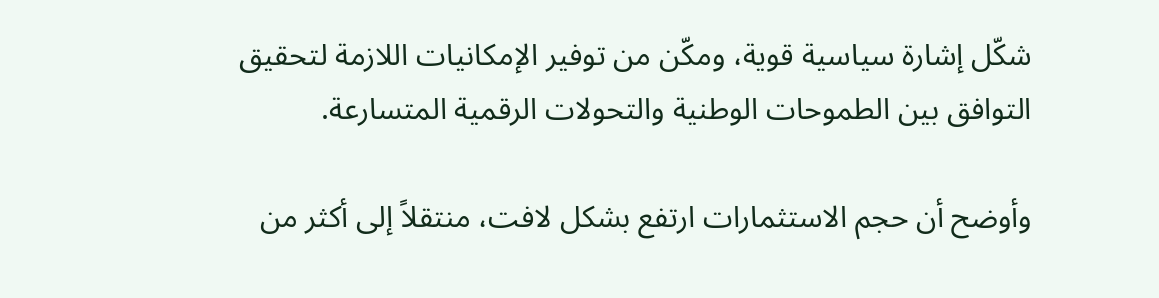شكّل إشارة سياسية قوية، ومكّن من توفير الإمكانيات اللازمة لتحقيق التوافق بين الطموحات الوطنية والتحولات الرقمية المتسارعة.

وأوضح أن حجم الاستثمارات ارتفع بشكل لافت، منتقلاً إلى أكثر من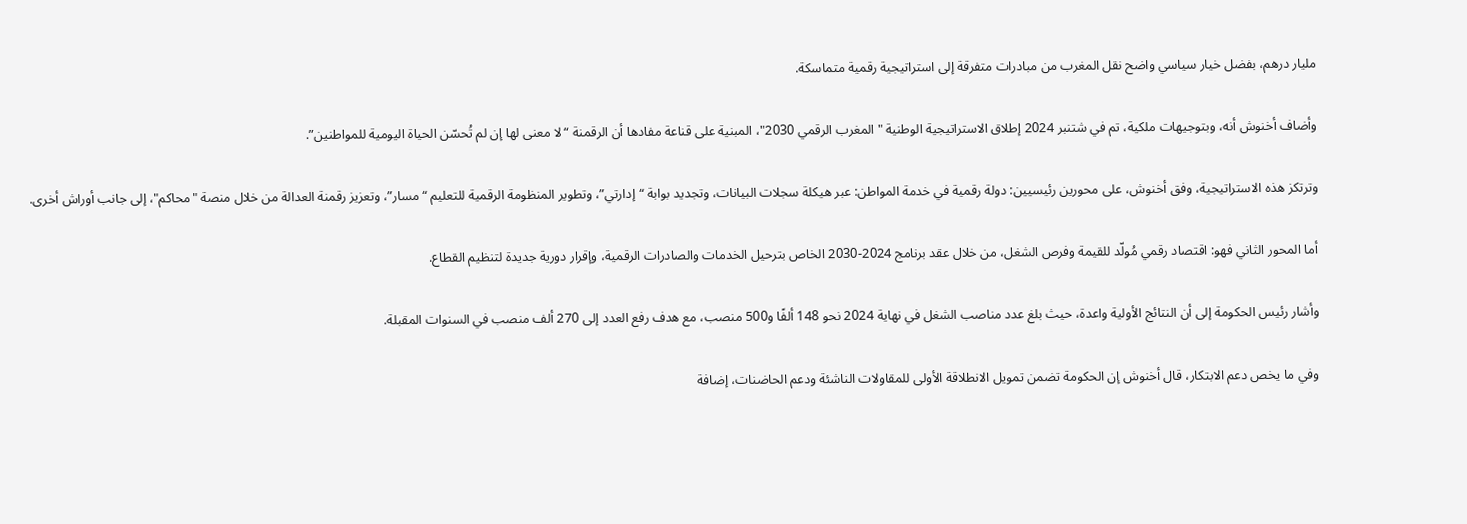مليار درهم، بفضل خيار سياسي واضح نقل المغرب من مبادرات متفرقة إلى استراتيجية رقمية متماسكة.

وأضاف أخنوش أنه، وبتوجيهات ملكية، تم في شتنبر 2024 إطلاق الاستراتيجية الوطنية "المغرب الرقمي 2030"، المبنية على قناعة مفادها أن الرقمنة “لا معنى لها إن لم تُحسّن الحياة اليومية للمواطنين”.

وترتكز هذه الاستراتيجية، وفق أخنوش، على محورين رئيسيين: دولة رقمية في خدمة المواطن: عبر هيكلة سجلات البيانات، وتجديد بوابة “إدارتي”، وتطوير المنظومة الرقمية للتعليم “مسار”، وتعزيز رقمنة العدالة من خلال منصة "محاكم"، إلى جانب أوراش أخرى.

أما المحور الثاني فهو: اقتصاد رقمي مُولّد للقيمة وفرص الشغل، من خلال عقد برنامج 2024-2030 الخاص بترحيل الخدمات والصادرات الرقمية، وإقرار دورية جديدة لتنظيم القطاع.

وأشار رئيس الحكومة إلى أن النتائج الأولية واعدة، حيث بلغ عدد مناصب الشغل في نهاية 2024 نحو 148 ألفًا و500 منصب، مع هدف رفع العدد إلى 270 ألف منصب في السنوات المقبلة.

وفي ما يخص دعم الابتكار، قال أخنوش إن الحكومة تضمن تمويل الانطلاقة الأولى للمقاولات الناشئة ودعم الحاضنات، إضافة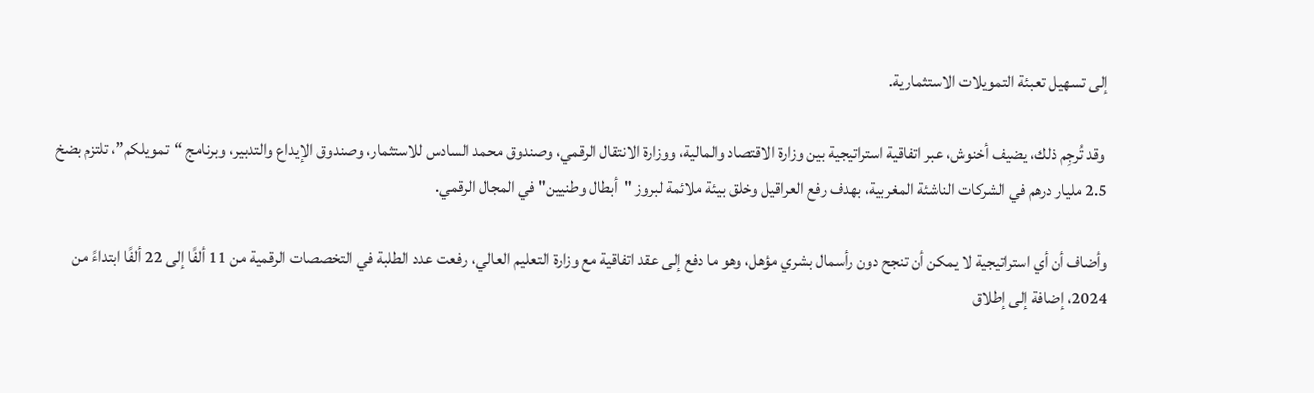إلى تسهيل تعبئة التمويلات الاستثمارية.

 وقد تُرجِم ذلك، يضيف أخنوش، عبر اتفاقية استراتيجية بين وزارة الاقتصاد والمالية، ووزارة الانتقال الرقمي، وصندوق محمد السادس للاستثمار، وصندوق الإيداع والتدبير، وبرنامج “تمويلكم”، تلتزم بضخ 2.5 مليار درهم في الشركات الناشئة المغربية، بهدف رفع العراقيل وخلق بيئة ملائمة لبروز "أبطال وطنيين" في المجال الرقمي.

وأضاف أن أي استراتيجية لا يمكن أن تنجح دون رأسمال بشري مؤهل، وهو ما دفع إلى عقد اتفاقية مع وزارة التعليم العالي، رفعت عدد الطلبة في التخصصات الرقمية من 11 ألفًا إلى 22 ألفًا ابتداءً من 2024، إضافة إلى إطلاق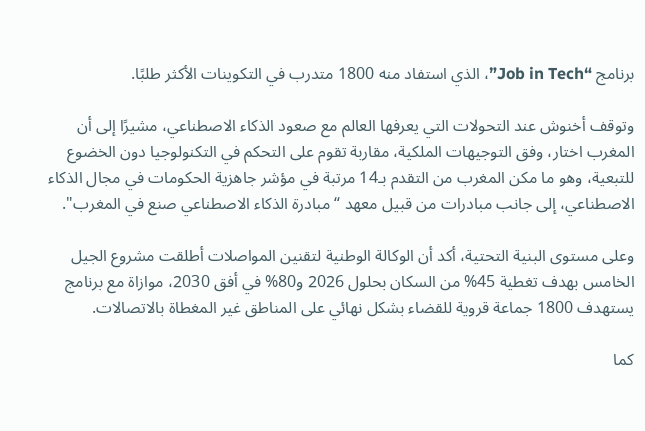برنامج “Job in Tech”، الذي استفاد منه 1800 متدرب في التكوينات الأكثر طلبًا.

وتوقف أخنوش عند التحولات التي يعرفها العالم مع صعود الذكاء الاصطناعي، مشيرًا إلى أن المغرب اختار، وفق التوجيهات الملكية، مقاربة تقوم على التحكم في التكنولوجيا دون الخضوع للتبعية، وهو ما مكن المغرب من التقدم بـ14 مرتبة في مؤشر جاهزية الحكومات في مجال الذكاء الاصطناعي، إلى جانب مبادرات من قبيل معهد “مبادرة الذكاء الاصطناعي صنع في المغرب".

وعلى مستوى البنية التحتية، أكد أن الوكالة الوطنية لتقنين المواصلات أطلقت مشروع الجيل الخامس بهدف تغطية 45% من السكان بحلول 2026 و80% في أفق 2030، موازاة مع برنامج يستهدف 1800 جماعة قروية للقضاء بشكل نهائي على المناطق غير المغطاة بالاتصالات.

كما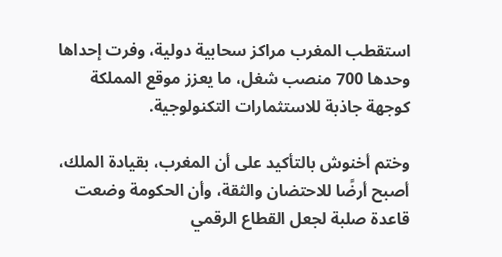استقطب المغرب مراكز سحابية دولية، وفرت إحداها وحدها 700 منصب شغل، ما يعزز موقع المملكة كوجهة جاذبة للاستثمارات التكنولوجية.

وختم أخنوش بالتأكيد على أن المغرب، بقيادة الملك، أصبح أرضًا للاحتضان والثقة، وأن الحكومة وضعت قاعدة صلبة لجعل القطاع الرقمي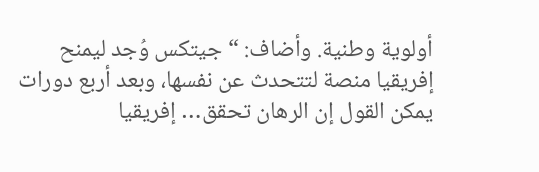أولوية وطنية. وأضاف: “جيتكس وُجد ليمنح إفريقيا منصة لتتحدث عن نفسها، وبعد أربع دورات يمكن القول إن الرهان تحقق… إفريقيا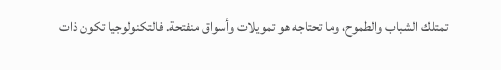تمتلك الشباب والطموح، وما تحتاجه هو تمويلات وأسواق منفتحة. فالتكنولوجيا تكون ذات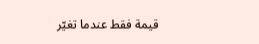قيمة فقط عندما تغيّر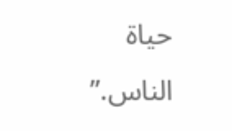حياة الناس.”